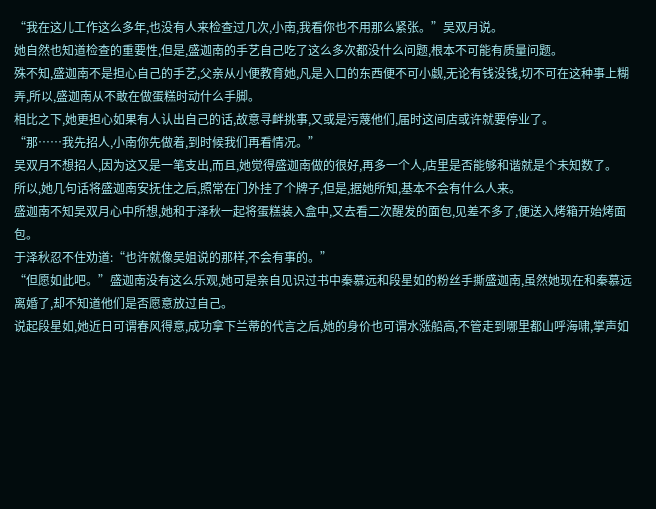“我在这儿工作这么多年,也没有人来检查过几次,小南,我看你也不用那么紧张。”吴双月说。
她自然也知道检查的重要性,但是,盛迦南的手艺自己吃了这么多次都没什么问题,根本不可能有质量问题。
殊不知,盛迦南不是担心自己的手艺,父亲从小便教育她,凡是入口的东西便不可小觑,无论有钱没钱,切不可在这种事上糊弄,所以,盛迦南从不敢在做蛋糕时动什么手脚。
相比之下,她更担心如果有人认出自己的话,故意寻衅挑事,又或是污蔑他们,届时这间店或许就要停业了。
“那……我先招人,小南你先做着,到时候我们再看情况。”
吴双月不想招人,因为这又是一笔支出,而且,她觉得盛迦南做的很好,再多一个人,店里是否能够和谐就是个未知数了。
所以,她几句话将盛迦南安抚住之后,照常在门外挂了个牌子,但是,据她所知,基本不会有什么人来。
盛迦南不知吴双月心中所想,她和于泽秋一起将蛋糕装入盒中,又去看二次醒发的面包,见差不多了,便送入烤箱开始烤面包。
于泽秋忍不住劝道:“也许就像吴姐说的那样,不会有事的。”
“但愿如此吧。”盛迦南没有这么乐观,她可是亲自见识过书中秦慕远和段星如的粉丝手撕盛迦南,虽然她现在和秦慕远离婚了,却不知道他们是否愿意放过自己。
说起段星如,她近日可谓春风得意,成功拿下兰蒂的代言之后,她的身价也可谓水涨船高,不管走到哪里都山呼海啸,掌声如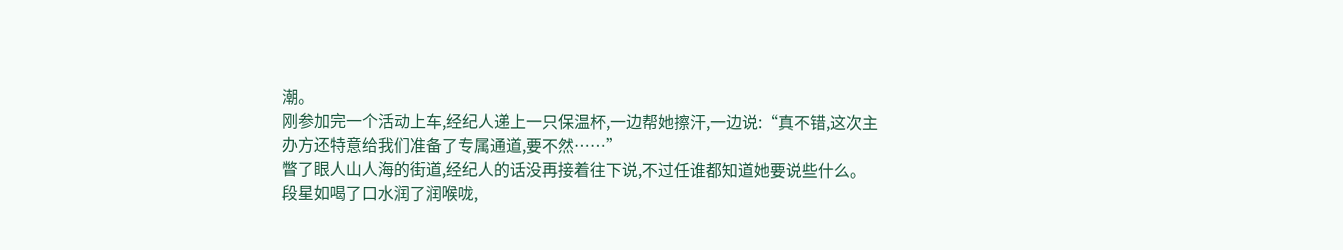潮。
刚参加完一个活动上车,经纪人递上一只保温杯,一边帮她擦汗,一边说:“真不错,这次主办方还特意给我们准备了专属通道,要不然……”
瞥了眼人山人海的街道,经纪人的话没再接着往下说,不过任谁都知道她要说些什么。
段星如喝了口水润了润喉咙,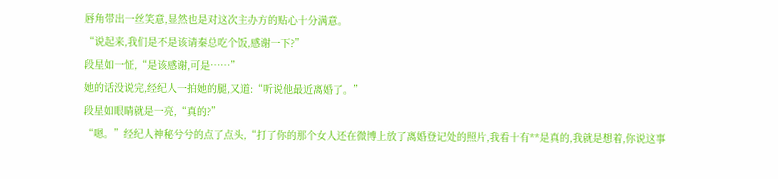唇角带出一丝笑意,显然也是对这次主办方的贴心十分满意。
“说起来,我们是不是该请秦总吃个饭,感谢一下?”
段星如一怔,“是该感谢,可是……”
她的话没说完,经纪人一拍她的腿,又道:“听说他最近离婚了。”
段星如眼睛就是一亮,“真的?”
“嗯。”经纪人神秘兮兮的点了点头,“打了你的那个女人还在微博上放了离婚登记处的照片,我看十有**是真的,我就是想着,你说这事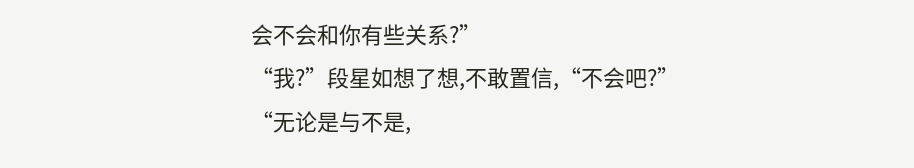会不会和你有些关系?”
“我?”段星如想了想,不敢置信,“不会吧?”
“无论是与不是,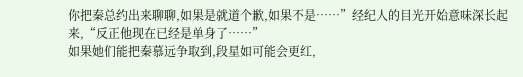你把秦总约出来聊聊,如果是就道个歉,如果不是……”经纪人的目光开始意味深长起来,“反正他现在已经是单身了……”
如果她们能把秦慕远争取到,段星如可能会更红,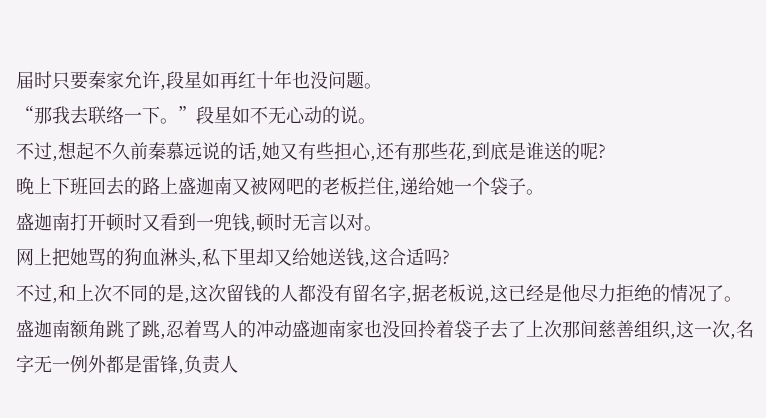届时只要秦家允许,段星如再红十年也没问题。
“那我去联络一下。”段星如不无心动的说。
不过,想起不久前秦慕远说的话,她又有些担心,还有那些花,到底是谁送的呢?
晚上下班回去的路上盛迦南又被网吧的老板拦住,递给她一个袋子。
盛迦南打开顿时又看到一兜钱,顿时无言以对。
网上把她骂的狗血淋头,私下里却又给她送钱,这合适吗?
不过,和上次不同的是,这次留钱的人都没有留名字,据老板说,这已经是他尽力拒绝的情况了。
盛迦南额角跳了跳,忍着骂人的冲动盛迦南家也没回拎着袋子去了上次那间慈善组织,这一次,名字无一例外都是雷锋,负责人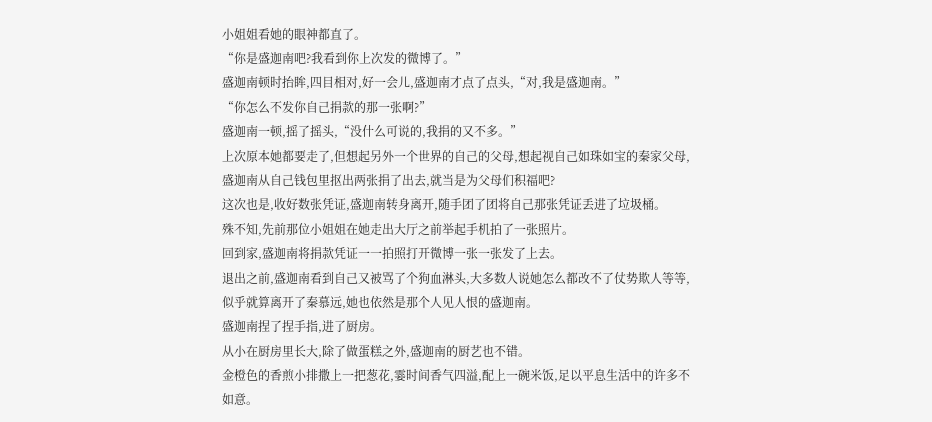小姐姐看她的眼神都直了。
“你是盛迦南吧?我看到你上次发的微博了。”
盛迦南顿时抬眸,四目相对,好一会儿,盛迦南才点了点头,“对,我是盛迦南。”
“你怎么不发你自己捐款的那一张啊?”
盛迦南一顿,摇了摇头,“没什么可说的,我捐的又不多。”
上次原本她都要走了,但想起另外一个世界的自己的父母,想起视自己如珠如宝的秦家父母,盛迦南从自己钱包里抠出两张捐了出去,就当是为父母们积福吧?
这次也是,收好数张凭证,盛迦南转身离开,随手团了团将自己那张凭证丢进了垃圾桶。
殊不知,先前那位小姐姐在她走出大厅之前举起手机拍了一张照片。
回到家,盛迦南将捐款凭证一一拍照打开微博一张一张发了上去。
退出之前,盛迦南看到自己又被骂了个狗血淋头,大多数人说她怎么都改不了仗势欺人等等,似乎就算离开了秦慕远,她也依然是那个人见人恨的盛迦南。
盛迦南捏了捏手指,进了厨房。
从小在厨房里长大,除了做蛋糕之外,盛迦南的厨艺也不错。
金橙色的香煎小排撒上一把葱花,霎时间香气四溢,配上一碗米饭,足以平息生活中的许多不如意。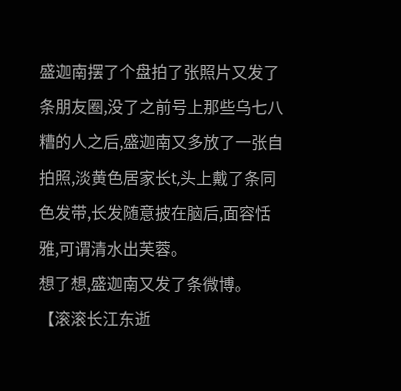盛迦南摆了个盘拍了张照片又发了条朋友圈,没了之前号上那些乌七八糟的人之后,盛迦南又多放了一张自拍照,淡黄色居家长t,头上戴了条同色发带,长发随意披在脑后,面容恬雅,可谓清水出芙蓉。
想了想,盛迦南又发了条微博。
【滚滚长江东逝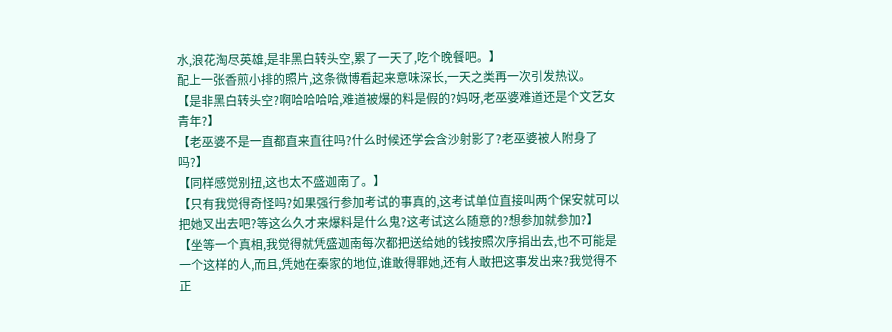水,浪花淘尽英雄,是非黑白转头空,累了一天了,吃个晚餐吧。】
配上一张香煎小排的照片,这条微博看起来意味深长,一天之类再一次引发热议。
【是非黑白转头空?啊哈哈哈哈,难道被爆的料是假的?妈呀,老巫婆难道还是个文艺女青年?】
【老巫婆不是一直都直来直往吗?什么时候还学会含沙射影了?老巫婆被人附身了吗?】
【同样感觉别扭,这也太不盛迦南了。】
【只有我觉得奇怪吗?如果强行参加考试的事真的,这考试单位直接叫两个保安就可以把她叉出去吧?等这么久才来爆料是什么鬼?这考试这么随意的?想参加就参加?】
【坐等一个真相,我觉得就凭盛迦南每次都把送给她的钱按照次序捐出去,也不可能是一个这样的人,而且,凭她在秦家的地位,谁敢得罪她,还有人敢把这事发出来?我觉得不正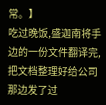常。】
吃过晚饭,盛迦南将手边的一份文件翻译完,把文档整理好给公司那边发了过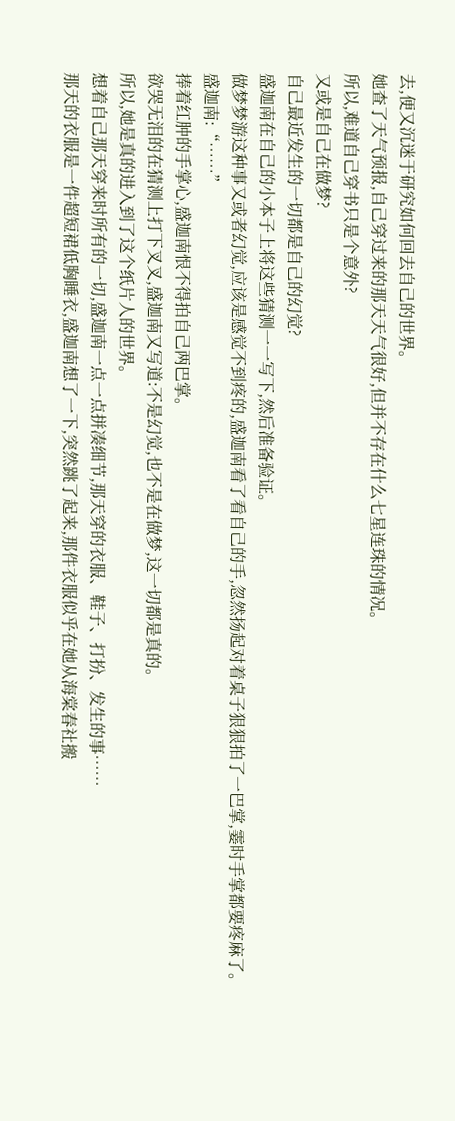去,便又沉迷于研究如何回去自己的世界。
她查了天气预报,自己穿过来的那天天气很好,但并不存在什么七星连珠的情况。
所以,难道自己穿书只是个意外?
又或是自己在做梦?
自己最近发生的一切都是自己的幻觉?
盛迦南在自己的小本子上将这些猜测一一写下,然后准备验证。
做梦梦游这种事又或者幻觉,应该是感觉不到疼的,盛迦南看了看自己的手,忽然扬起对着桌子狠狠拍了一巴掌,霎时手掌都要疼麻了。
盛迦南:“……”
捧着红肿的手掌心,盛迦南恨不得拍自己两巴掌。
欲哭无泪的在猜测上打下叉叉,盛迦南又写道:不是幻觉,也不是在做梦,这一切都是真的。
所以,她是真的进入到了这个纸片人的世界。
想着自己那天穿来时所有的一切,盛迦南一点一点拼凑细节,那天穿的衣服、鞋子、打扮、发生的事……
那天的衣服是一件超短裙低胸睡衣,盛迦南想了一下,突然跳了起来,那件衣服似乎在她从海棠春社搬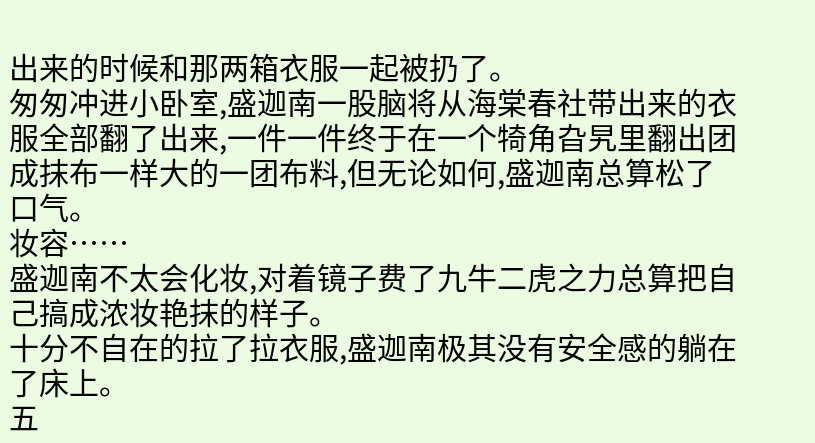出来的时候和那两箱衣服一起被扔了。
匆匆冲进小卧室,盛迦南一股脑将从海棠春社带出来的衣服全部翻了出来,一件一件终于在一个犄角旮旯里翻出团成抹布一样大的一团布料,但无论如何,盛迦南总算松了口气。
妆容……
盛迦南不太会化妆,对着镜子费了九牛二虎之力总算把自己搞成浓妆艳抹的样子。
十分不自在的拉了拉衣服,盛迦南极其没有安全感的躺在了床上。
五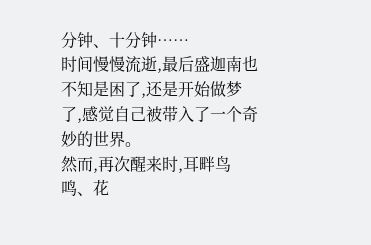分钟、十分钟……
时间慢慢流逝,最后盛迦南也不知是困了,还是开始做梦了,感觉自己被带入了一个奇妙的世界。
然而,再次醒来时,耳畔鸟鸣、花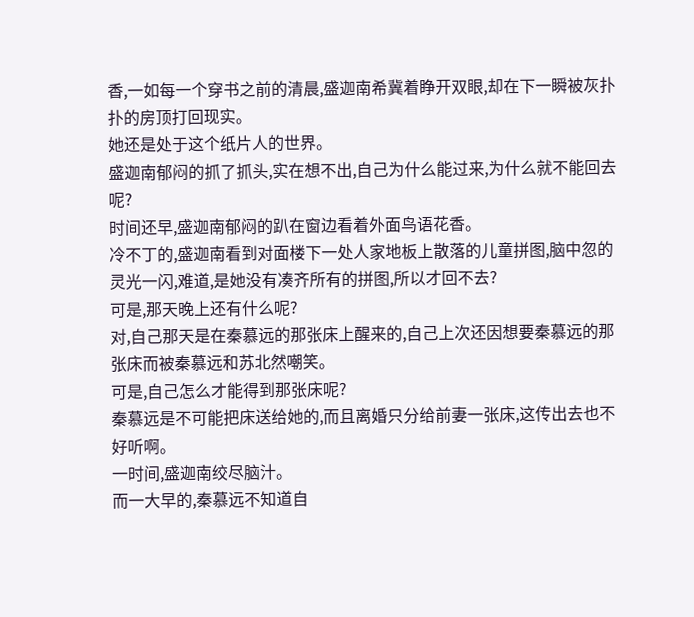香,一如每一个穿书之前的清晨,盛迦南希冀着睁开双眼,却在下一瞬被灰扑扑的房顶打回现实。
她还是处于这个纸片人的世界。
盛迦南郁闷的抓了抓头,实在想不出,自己为什么能过来,为什么就不能回去呢?
时间还早,盛迦南郁闷的趴在窗边看着外面鸟语花香。
冷不丁的,盛迦南看到对面楼下一处人家地板上散落的儿童拼图,脑中忽的灵光一闪,难道,是她没有凑齐所有的拼图,所以才回不去?
可是,那天晚上还有什么呢?
对,自己那天是在秦慕远的那张床上醒来的,自己上次还因想要秦慕远的那张床而被秦慕远和苏北然嘲笑。
可是,自己怎么才能得到那张床呢?
秦慕远是不可能把床送给她的,而且离婚只分给前妻一张床,这传出去也不好听啊。
一时间,盛迦南绞尽脑汁。
而一大早的,秦慕远不知道自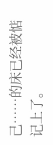己……的床已经被惦记上了。